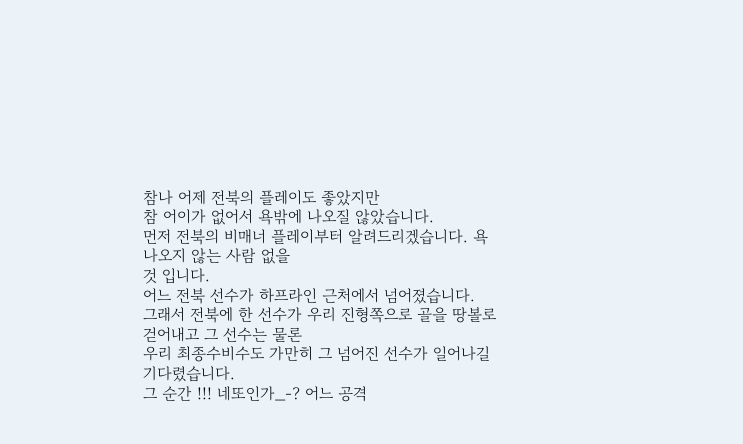참나 어제 전북의 플레이도 좋았지만
참 어이가 없어서 욕밖에 나오질 않았습니다.
먼저 전북의 비매너 플레이부터 알려드리겠습니다. 욕 나오지 않는 사람 없을
것 입니다.
어느 전북 선수가 하프라인 근처에서 넘어졌습니다.
그래서 전북에 한 선수가 우리 진형쪽으로 골을 땅볼로 걷어내고 그 선수는 물론
우리 최종수비수도 가만히 그 넘어진 선수가 일어나길 기다렸습니다.
그 순간 !!! 네또인가_-? 어느 공격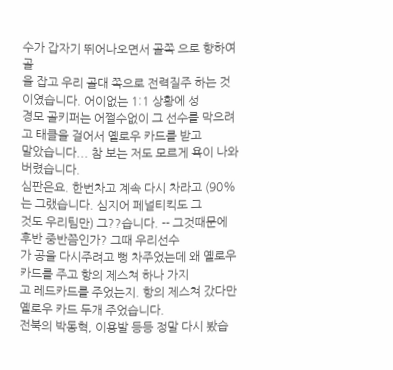수가 갑자기 뛰어나오면서 골쪽 으로 향하여 골
을 잡고 우리 골대 쪽으로 전력질주 하는 것 이였습니다. 어이없는 1:1 상황에 성
경모 골키퍼는 어쩔수없이 그 선수를 막으려고 태클을 걸어서 옐로우 카드를 받고
말았습니다... 참 보는 저도 모르게 욕이 나와버렸습니다.
심판은요. 한번차고 계속 다시 차라고 (90%는 그랬습니다. 심지어 페널티킥도 그
것도 우리팀만) 그??습니다. -- 그것때문에 후반 중반쯤인가? 그때 우리선수
가 공을 다시주려고 뻥 차주었는데 왜 옐로우 카드를 주고 항의 제스쳐 하나 가지
고 레드카드를 주었는지. 항의 제스쳐 갔다만 옐로우 카드 두개 주었습니다.
전북의 박동혁, 이용발 등등 정말 다시 봤습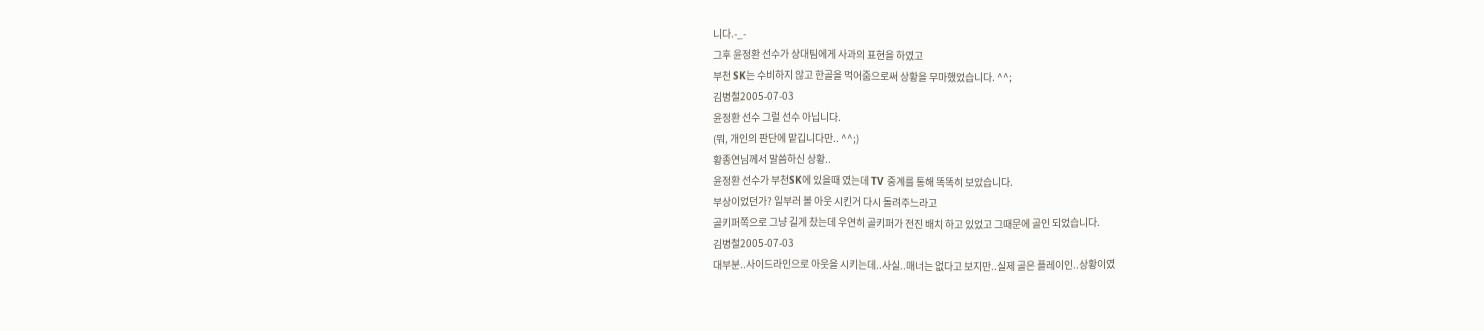니다.-_-
그후 윤정환 선수가 상대팀에게 사과의 표현을 하였고
부천 SK는 수비하지 않고 한골을 먹어줌으로써 상황을 무마했었습니다. ^^;
김병철2005-07-03
윤정환 선수 그럴 선수 아닙니다.
(뭐, 개인의 판단에 맡깁니다만.. ^^;)
황종연님께서 말씀하신 상황..
윤정환 선수가 부천SK에 있을때 였는데 TV 중계를 통해 똑똑히 보았습니다.
부상이었던가? 일부러 볼 아웃 시킨거 다시 돌려주느라고
골키퍼쪽으로 그냥 길게 찼는데 우연히 골키퍼가 전진 배치 하고 있었고 그때문에 골인 되었습니다.
김병철2005-07-03
대부분..사이드라인으로 아웃을 시키는데..사실..매너는 없다고 보지만..실제 골은 플레이인..상황이였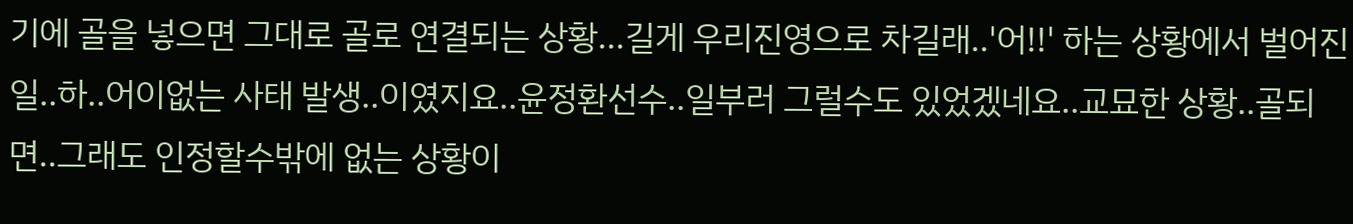기에 골을 넣으면 그대로 골로 연결되는 상황...길게 우리진영으로 차길래..'어!!' 하는 상황에서 벌어진 일..하..어이없는 사태 발생..이였지요..윤정환선수..일부러 그럴수도 있었겠네요..교묘한 상황..골되면..그래도 인정할수밖에 없는 상황이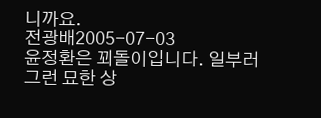니까요.
전광배2005-07-03
윤정환은 꾀돌이입니다. 일부러 그런 묘한 상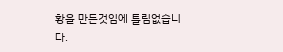황을 만든것임에 틀림없습니다.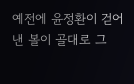예전에 윤정환이 걷어낸 볼이 골대로 그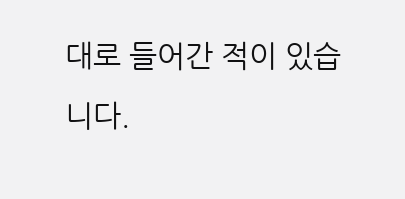대로 들어간 적이 있습니다.